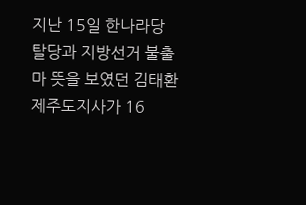지난 15일 한나라당 탈당과 지방선거 불출마 뜻을 보였던 김태환 제주도지사가 16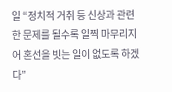일 “정치적 거취 등 신상과 관련한 문제를 될수록 일찍 마무리지어 혼선을 빗는 일이 없도록 하겠다”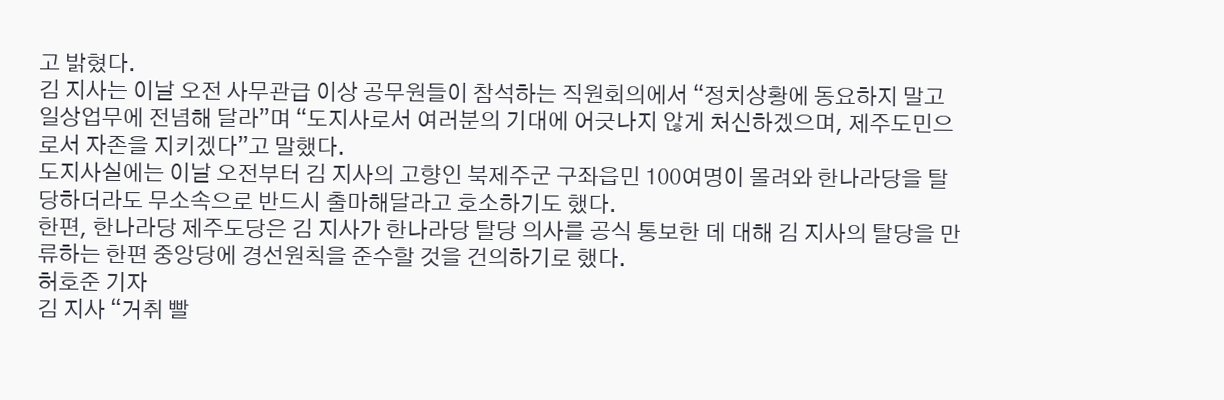고 밝혔다.
김 지사는 이날 오전 사무관급 이상 공무원들이 참석하는 직원회의에서 “정치상황에 동요하지 말고 일상업무에 전념해 달라”며 “도지사로서 여러분의 기대에 어긋나지 않게 처신하겠으며, 제주도민으로서 자존을 지키겠다”고 말했다.
도지사실에는 이날 오전부터 김 지사의 고향인 북제주군 구좌읍민 100여명이 몰려와 한나라당을 탈당하더라도 무소속으로 반드시 출마해달라고 호소하기도 했다.
한편, 한나라당 제주도당은 김 지사가 한나라당 탈당 의사를 공식 통보한 데 대해 김 지사의 탈당을 만류하는 한편 중앙당에 경선원칙을 준수할 것을 건의하기로 했다.
허호준 기자
김 지사 “거취 빨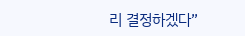리 결정하겠다”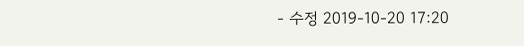- 수정 2019-10-20 17:20